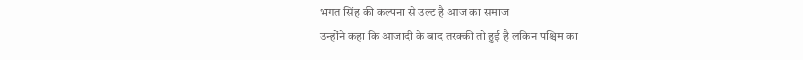भगत सिंह की कल्पना से उल्ट है आज का समाज
उन्होंने कहा कि आजादी के बाद तरक्की तो हुई है लकिन पश्चिम का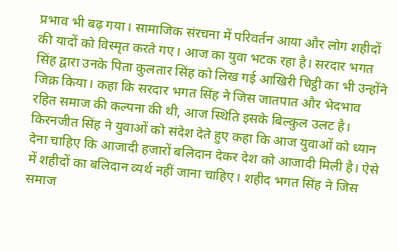प्रभाव भी बढ़ गया। सामाजिक संरचना में परिवर्तन आया और लोग शहीदों की यादों को विस्मृत करते गए। आज का युवा भटक रहा है। सरदार भगत सिंह द्वारा उनके पिता कुलतार सिंह को लिख गई आखिरी चिट्ठी का भी उन्होंने जिक्र किया। कहा कि सरदार भगत सिंह ने जिस जातपात और भेदभाव रहित समाज की कल्पना की थी, आज स्थिति इसके बिल्कुल उलट है।
किरनजीत सिंह ने युवाओं को संदेश देते हुए कहा कि आज युवाओं को ध्यान देना चाहिए कि आजादी हजारों बलिदान देकर देश को आजादी मिली है। ऐसे में शहीदों का बलिदान व्यर्थ नहीं जाना चाहिए। शहीद भगत सिंह ने जिस समाज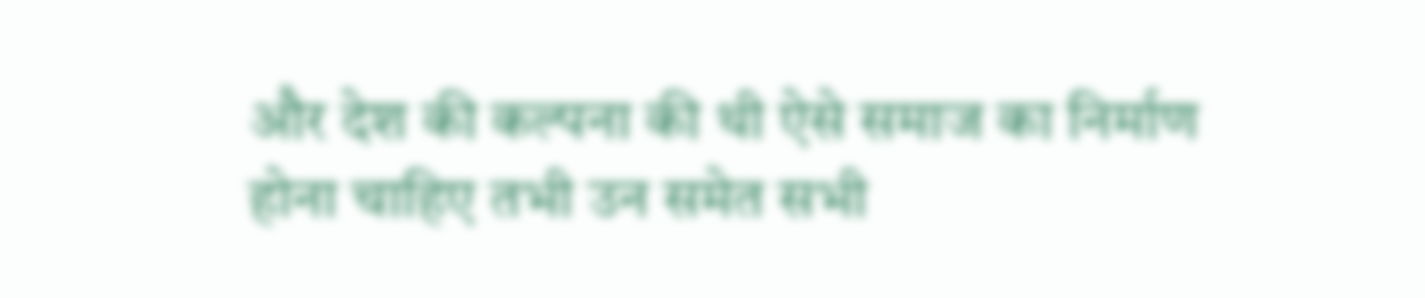और देश की कल्पना की थी ऐसे समाज का निर्माण होना चाहिए तभी उन समेत सभी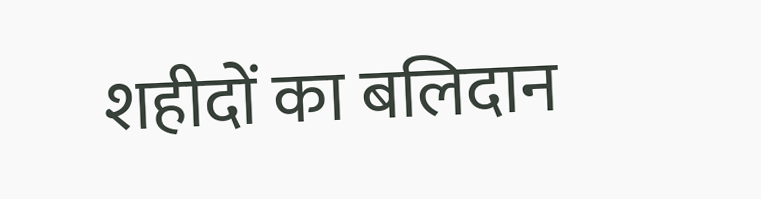शहीदों का बलिदान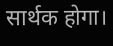सार्थक होगा।